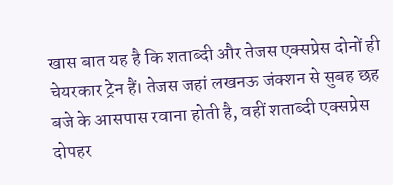खास बात यह है कि शताब्दी और तेजस एक्सप्रेस दोनों ही चेयरकार ट्रेन हैं। तेजस जहां लखनऊ जंक्शन से सुबह छह बजे के आसपास रवाना होती है, वहीं शताब्दी एक्सप्रेस दोपहर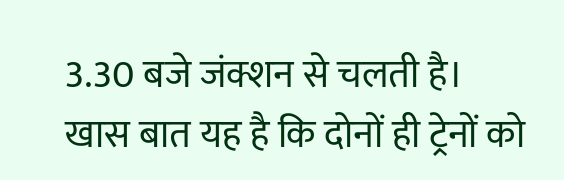3.30 बजे जंक्शन से चलती है। खास बात यह है कि दोनों ही ट्रेनों को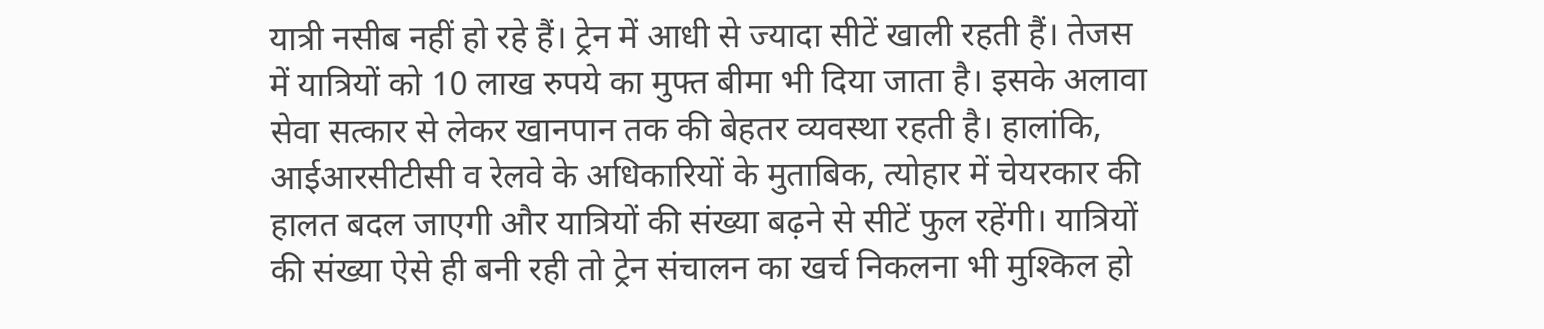यात्री नसीब नहीं हो रहे हैं। ट्रेन में आधी से ज्यादा सीटें खाली रहती हैं। तेजस में यात्रियों को 10 लाख रुपये का मुफ्त बीमा भी दिया जाता है। इसके अलावा सेवा सत्कार से लेकर खानपान तक की बेहतर व्यवस्था रहती है। हालांकि, आईआरसीटीसी व रेलवे के अधिकारियों के मुताबिक, त्योहार में चेयरकार की हालत बदल जाएगी और यात्रियों की संख्या बढ़ने से सीटें फुल रहेंगी। यात्रियों की संख्या ऐसे ही बनी रही तो ट्रेन संचालन का खर्च निकलना भी मुश्किल हो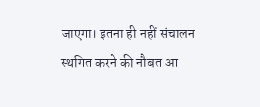जाएगा। इतना ही नहीं संचालन स्थगित करने की नौबत आ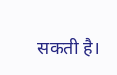सकती है।